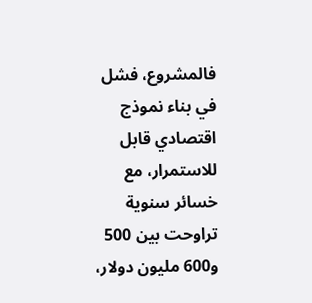فالمشروع، فشل في بناء نموذج اقتصادي قابل للاستمرار، مع خسائر سنوية تراوحت بين 500 و600 مليون دولار،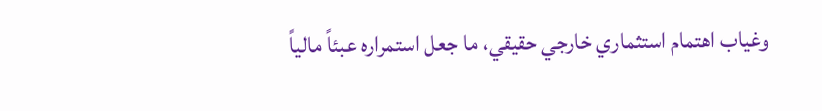وغياب اهتمام استثماري خارجي حقيقي، ما جعل استمراره عبئاً مالياً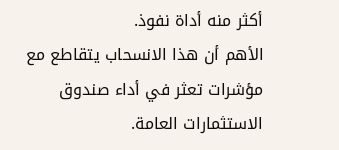أكثر منه أداة نفوذ.
الأهم أن هذا الانسحاب يتقاطع مع مؤشرات تعثر في أداء صندوق الاستثمارات العامة.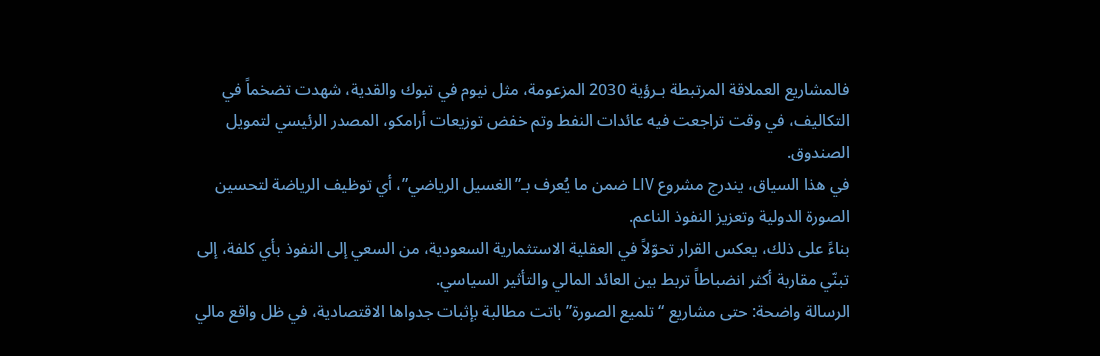فالمشاريع العملاقة المرتبطة بـرؤية 2030 المزعومة، مثل نيوم في تبوك والقدية، شهدت تضخماً في التكاليف، في وقت تراجعت فيه عائدات النفط وتم خفض توزيعات أرامكو، المصدر الرئيسي لتمويل الصندوق.
في هذا السياق، يندرج مشروع LIV ضمن ما يُعرف بـ”الغسيل الرياضي”، أي توظيف الرياضة لتحسين الصورة الدولية وتعزيز النفوذ الناعم.
بناءً على ذلك، يعكس القرار تحوّلاً في العقلية الاستثمارية السعودية، من السعي إلى النفوذ بأي كلفة، إلى تبنّي مقاربة أكثر انضباطاً تربط بين العائد المالي والتأثير السياسي.
الرسالة واضحة: حتى مشاريع “تلميع الصورة” باتت مطالبة بإثبات جدواها الاقتصادية، في ظل واقع مالي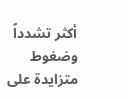أكثر تشدداً وضغوط متزايدة على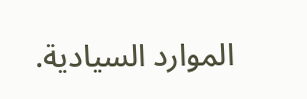الموارد السيادية.